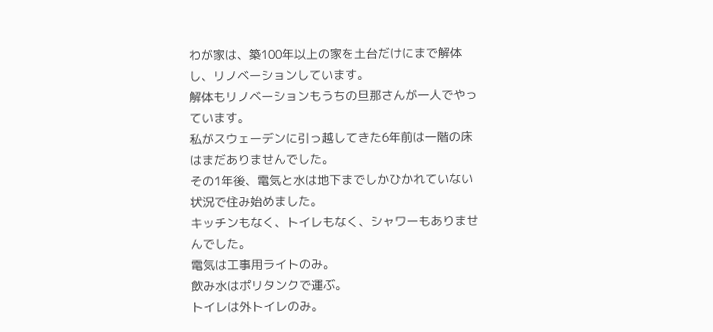わが家は、築100年以上の家を土台だけにまで解体し、リノベーションしています。
解体もリノベーションもうちの旦那さんが一人でやっています。
私がスウェーデンに引っ越してきた6年前は一階の床はまだありませんでした。
その1年後、電気と水は地下までしかひかれていない状況で住み始めました。
キッチンもなく、トイレもなく、シャワーもありませんでした。
電気は工事用ライトのみ。
飲み水はポリタンクで運ぶ。
トイレは外トイレのみ。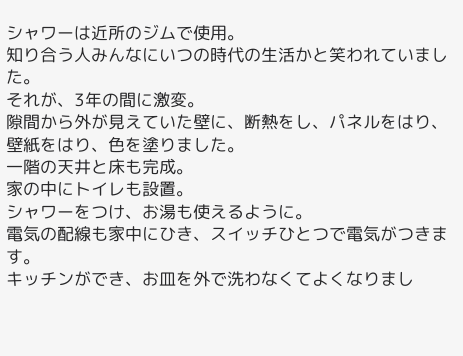シャワーは近所のジムで使用。
知り合う人みんなにいつの時代の生活かと笑われていました。
それが、3年の間に激変。
隙間から外が見えていた壁に、断熱をし、パネルをはり、壁紙をはり、色を塗りました。
一階の天井と床も完成。
家の中にトイレも設置。
シャワーをつけ、お湯も使えるように。
電気の配線も家中にひき、スイッチひとつで電気がつきます。
キッチンができ、お皿を外で洗わなくてよくなりまし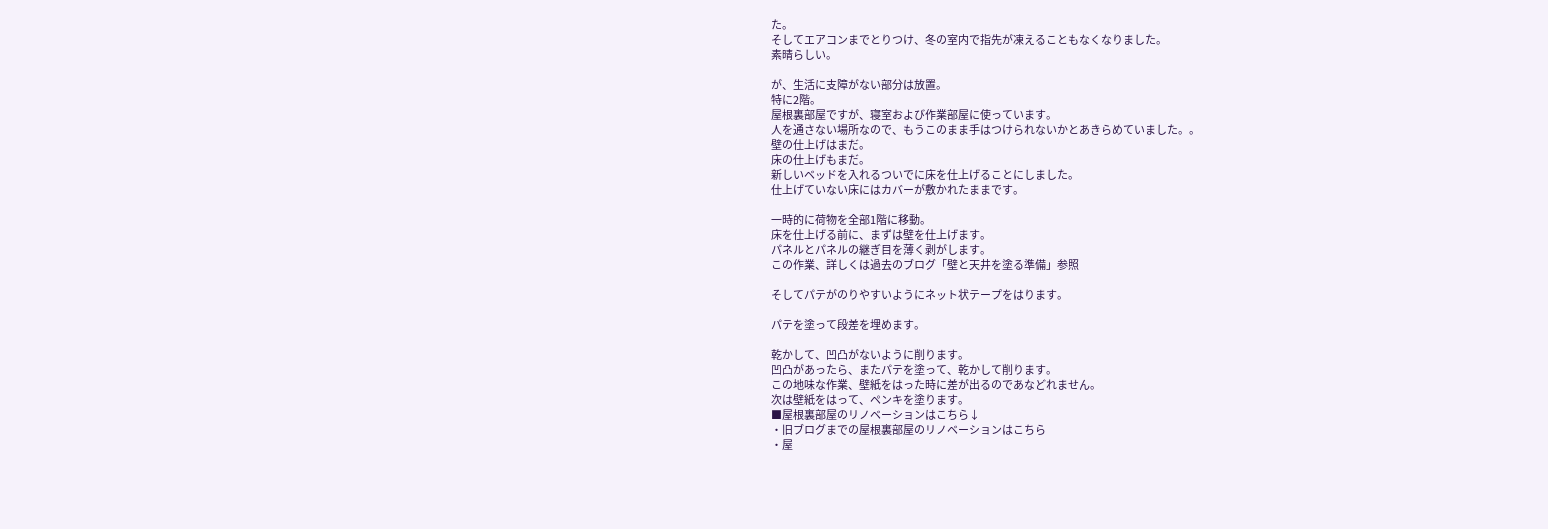た。
そしてエアコンまでとりつけ、冬の室内で指先が凍えることもなくなりました。
素晴らしい。

が、生活に支障がない部分は放置。
特に2階。
屋根裏部屋ですが、寝室および作業部屋に使っています。
人を通さない場所なので、もうこのまま手はつけられないかとあきらめていました。。
壁の仕上げはまだ。
床の仕上げもまだ。
新しいベッドを入れるついでに床を仕上げることにしました。
仕上げていない床にはカバーが敷かれたままです。

一時的に荷物を全部1階に移動。
床を仕上げる前に、まずは壁を仕上げます。
パネルとパネルの継ぎ目を薄く剥がします。
この作業、詳しくは過去のブログ「壁と天井を塗る準備」参照

そしてパテがのりやすいようにネット状テープをはります。

パテを塗って段差を埋めます。

乾かして、凹凸がないように削ります。
凹凸があったら、またパテを塗って、乾かして削ります。
この地味な作業、壁紙をはった時に差が出るのであなどれません。
次は壁紙をはって、ペンキを塗ります。
■屋根裏部屋のリノベーションはこちら↓
・旧ブログまでの屋根裏部屋のリノベーションはこちら
・屋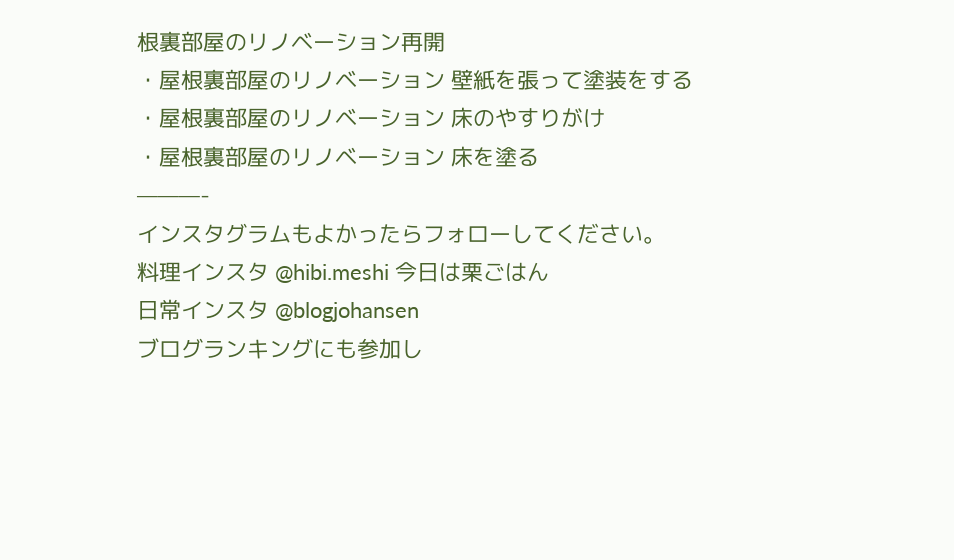根裏部屋のリノベーション再開
・屋根裏部屋のリノベーション 壁紙を張って塗装をする
・屋根裏部屋のリノベーション 床のやすりがけ
・屋根裏部屋のリノベーション 床を塗る
———-
インスタグラムもよかったらフォローしてください。
料理インスタ @hibi.meshi 今日は栗ごはん
日常インスタ @blogjohansen
ブログランキングにも参加し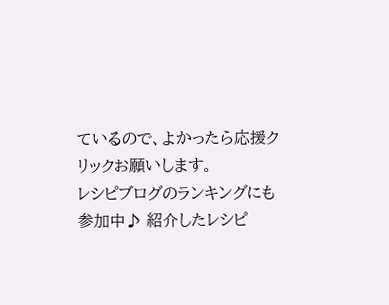ているので、よかったら応援クリックお願いします。
レシピブログのランキングにも参加中♪ 紹介したレシピ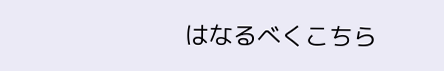はなるべくこちら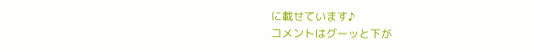に載せています♪
コメントはグーッと下が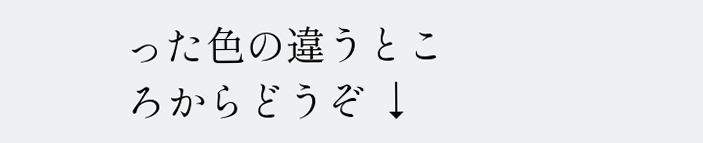った色の違うところからどうぞ ↓